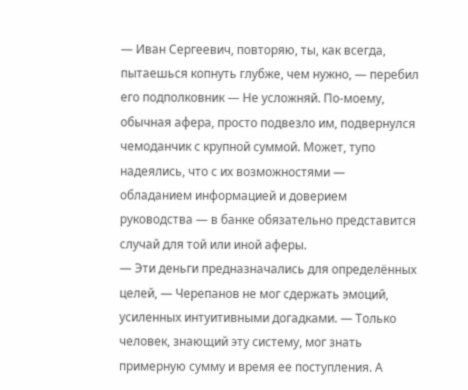— Иван Сергеевич, повторяю, ты, как всегда, пытаешься копнуть глубже, чем нужно, — перебил его подполковник — Не усложняй. По-моему, обычная афера, просто подвезло им, подвернулся чемоданчик с крупной суммой. Может, тупо надеялись, что с их возможностями — обладанием информацией и доверием руководства — в банке обязательно представится случай для той или иной аферы.
— Эти деньги предназначались для определённых целей, — Черепанов не мог сдержать эмоций, усиленных интуитивными догадками. — Только человек, знающий эту систему, мог знать примерную сумму и время ее поступления. А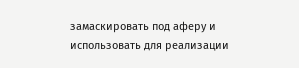замаскировать под аферу и использовать для реализации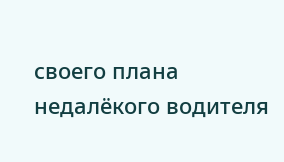своего плана недалёкого водителя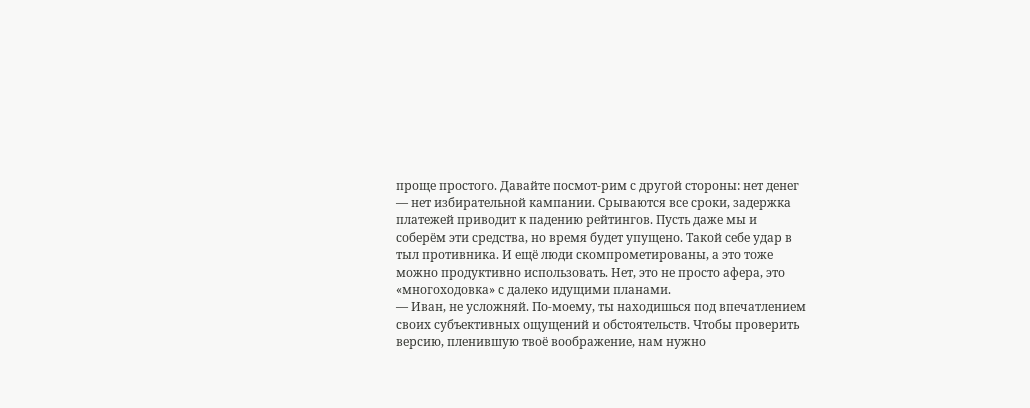проще простого. Давайте посмот-рим с другой стороны: нет денег — нет избирательной кампании. Срываются все сроки, задержка платежей приводит к падению рейтингов. Пусть даже мы и соберём эти средства, но время будет упущено. Такой себе удар в тыл противника. И ещё люди скомпрометированы, а это тоже можно продуктивно использовать. Нет, это не просто афера, это «многоходовка» с далеко идущими планами.
— Иван, не усложняй. По-моему, ты находишься под впечатлением своих субъективных ощущений и обстоятельств. Чтобы проверить версию, пленившую твоё воображение, нам нужно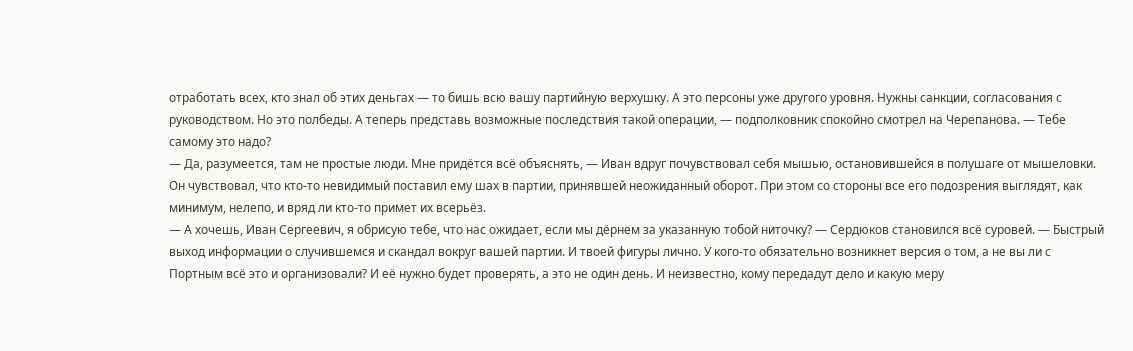отработать всех, кто знал об этих деньгах — то бишь всю вашу партийную верхушку. А это персоны уже другого уровня. Нужны санкции, согласования с руководством. Но это полбеды. А теперь представь возможные последствия такой операции, — подполковник спокойно смотрел на Черепанова. — Тебе самому это надо?
— Да, разумеется, там не простые люди. Мне придётся всё объяснять, — Иван вдруг почувствовал себя мышью, остановившейся в полушаге от мышеловки. Он чувствовал, что кто-то невидимый поставил ему шах в партии, принявшей неожиданный оборот. При этом со стороны все его подозрения выглядят, как минимум, нелепо, и вряд ли кто-то примет их всерьёз.
— А хочешь, Иван Сергеевич, я обрисую тебе, что нас ожидает, если мы дёрнем за указанную тобой ниточку? — Сердюков становился всё суровей. — Быстрый выход информации о случившемся и скандал вокруг вашей партии. И твоей фигуры лично. У кого-то обязательно возникнет версия о том, а не вы ли с Портным всё это и организовали? И её нужно будет проверять, а это не один день. И неизвестно, кому передадут дело и какую меру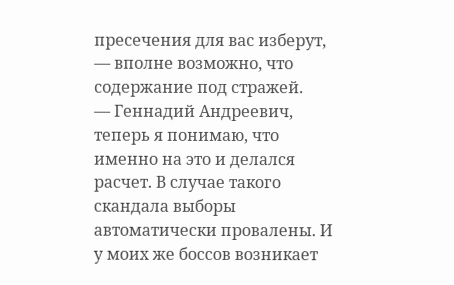пресечения для вас изберут, — вполне возможно, что содержание под стражей.
— Геннадий Андреевич, теперь я понимаю, что именно на это и делался расчет. В случае такого скандала выборы автоматически провалены. И у моих же боссов возникает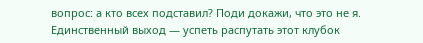вопрос: а кто всех подставил? Поди докажи, что это не я. Единственный выход — успеть распутать этот клубок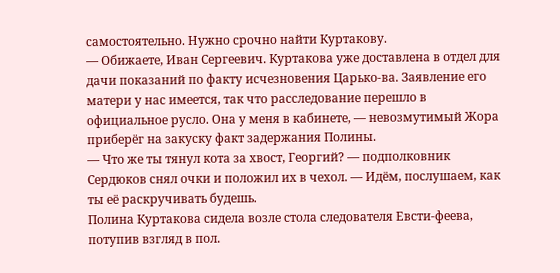самостоятельно. Нужно срочно найти Куртакову.
— Обижаете, Иван Сергеевич. Куртакова уже доставлена в отдел для дачи показаний по факту исчезновения Царько-ва. Заявление его матери у нас имеется, так что расследование перешло в официальное русло. Она у меня в кабинете, — невозмутимый Жора приберёг на закуску факт задержания Полины.
— Что же ты тянул кота за хвост, Георгий? — подполковник Сердюков снял очки и положил их в чехол. — Идём, послушаем, как ты её раскручивать будешь.
Полина Куртакова сидела возле стола следователя Евсти-феева, потупив взгляд в пол.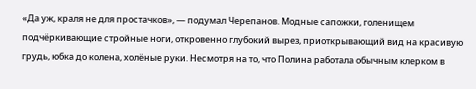«Да уж, краля не для простачков», — подумал Черепанов. Модные сапожки, голенищем подчёркивающие стройные ноги, откровенно глубокий вырез, приоткрывающий вид на красивую грудь, юбка до колена, холёные руки. Несмотря на то, что Полина работала обычным клерком в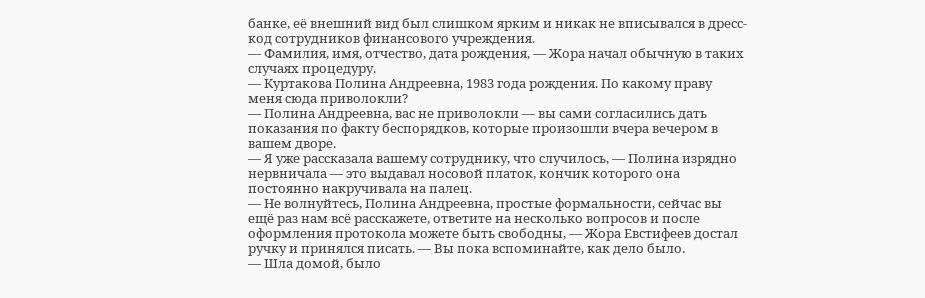банке, её внешний вид был слишком ярким и никак не вписывался в дресс-код сотрудников финансового учреждения.
— Фамилия, имя, отчество, дата рождения, — Жора начал обычную в таких случаях процедуру.
— Куртакова Полина Андреевна, 1983 года рождения. По какому праву меня сюда приволокли?
— Полина Андреевна, вас не приволокли — вы сами согласились дать показания по факту беспорядков, которые произошли вчера вечером в вашем дворе.
— Я уже рассказала вашему сотруднику, что случилось, — Полина изрядно нервничала — это выдавал носовой платок, кончик которого она постоянно накручивала на палец.
— Не волнуйтесь, Полина Андреевна, простые формальности, сейчас вы ещё раз нам всё расскажете, ответите на несколько вопросов и после оформления протокола можете быть свободны, — Жора Евстифеев достал ручку и принялся писать. — Вы пока вспоминайте, как дело было.
— Шла домой, было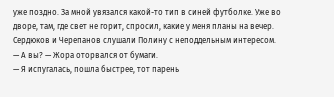уже поздно. За мной увязался какой-то тип в синей футболке. Уже во дворе, там, где свет не горит, спросил, какие у меня планы на вечер.
Сердюков и Черепанов слушали Полину с неподдельным интересом.
— А вы? — Жора оторвался от бумаги.
— Я испугалась, пошла быстрее, тот парень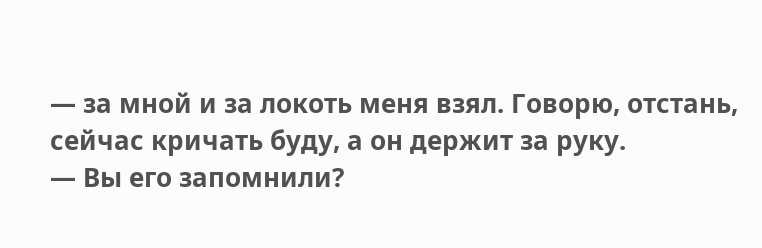— за мной и за локоть меня взял. Говорю, отстань, сейчас кричать буду, а он держит за руку.
— Вы его запомнили?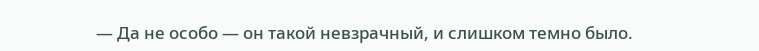— Да не особо — он такой невзрачный, и слишком темно было.